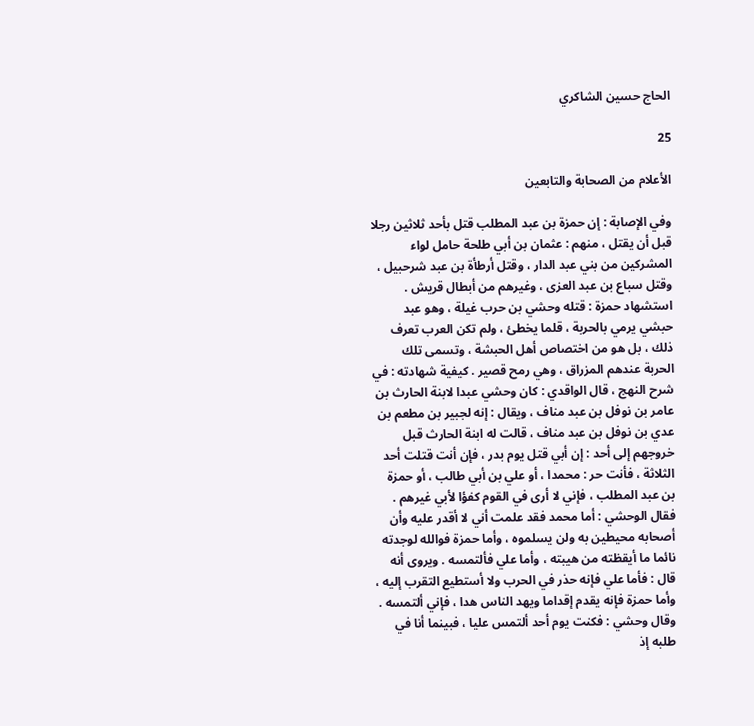الحاج حسين الشاكري

25

الأعلام من الصحابة والتابعين

وفي الإصابة : إن حمزة بن عبد المطلب قتل بأحد ثلاثين رجلا قبل أن يقتل ، منهم : عثمان بن أبي طلحة حامل لواء المشركين من بني عبد الدار ، وقتل أرطأة بن عبد شرحبيل ، وقتل سباع بن عبد العزى ، وغيرهم من أبطال قريش . استشهاد حمزة : قتله وحشي بن حرب غيلة ، وهو عبد حبشي يرمي بالحربة ، قلما يخطئ ، ولم تكن العرب تعرف ذلك ، بل هو من اختصاص أهل الحبشة ، وتسمى تلك الحربة عندهم المزراق ، وهي رمح قصير . كيفية شهادته : في شرح النهج ، قال الواقدي : كان وحشي عبدا لابنة الحارث بن عامر بن نوفل بن عبد مناف ، ويقال : إنه لجبير بن مطعم بن عدي بن نوفل بن عبد مناف ، قالت له ابنة الحارث قبل خروجهم إلى أحد : إن أبي قتل يوم بدر ، فإن أنت قتلت أحد الثلاثة ، فأنت حر : محمدا ، أو علي بن أبي طالب ، أو حمزة بن عبد المطلب ، فإني لا أرى في القوم كفؤا لأبي غيرهم . فقال الوحشي : أما محمد فقد علمت أني لا أقدر عليه وأن أصحابه محيطين به ولن يسلموه ، وأما حمزة فوالله لوجدته نائما ما أيقظته من هيبته ، وأما علي فألتمسه . ويروى أنه قال : فأما علي فإنه حذر في الحرب ولا أستطيع التقرب إليه ، وأما حمزة فإنه يقدم إقداما ويهد الناس هدا ، فإني ألتمسه . وقال وحشي : فكنت يوم أحد ألتمس عليا ، فبينما أنا في طلبه إذ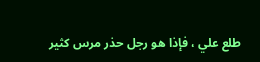طلع علي ، فإذا هو رجل حذر مرس كثير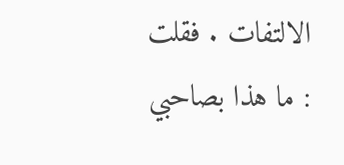الالتفات . فقلت : ما هذا بصاحبي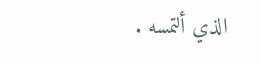الذي ألتمسه .